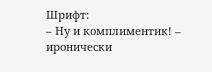Шрифт:
– Ну и комплиментик! – иронически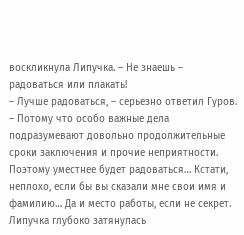воскликнула Липучка. – Не знаешь – радоваться или плакать!
– Лучше радоваться, – серьезно ответил Гуров. – Потому что особо важные дела подразумевают довольно продолжительные сроки заключения и прочие неприятности. Поэтому уместнее будет радоваться… Кстати, неплохо, если бы вы сказали мне свои имя и фамилию… Да и место работы, если не секрет.
Липучка глубоко затянулась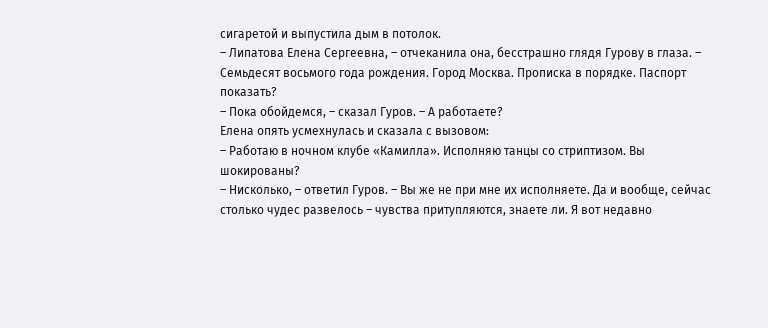сигаретой и выпустила дым в потолок.
– Липатова Елена Сергеевна, – отчеканила она, бесстрашно глядя Гурову в глаза. – Семьдесят восьмого года рождения. Город Москва. Прописка в порядке. Паспорт показать?
– Пока обойдемся, – сказал Гуров. – А работаете?
Елена опять усмехнулась и сказала с вызовом:
– Работаю в ночном клубе «Камилла». Исполняю танцы со стриптизом. Вы шокированы?
– Нисколько, – ответил Гуров. – Вы же не при мне их исполняете. Да и вообще, сейчас столько чудес развелось – чувства притупляются, знаете ли. Я вот недавно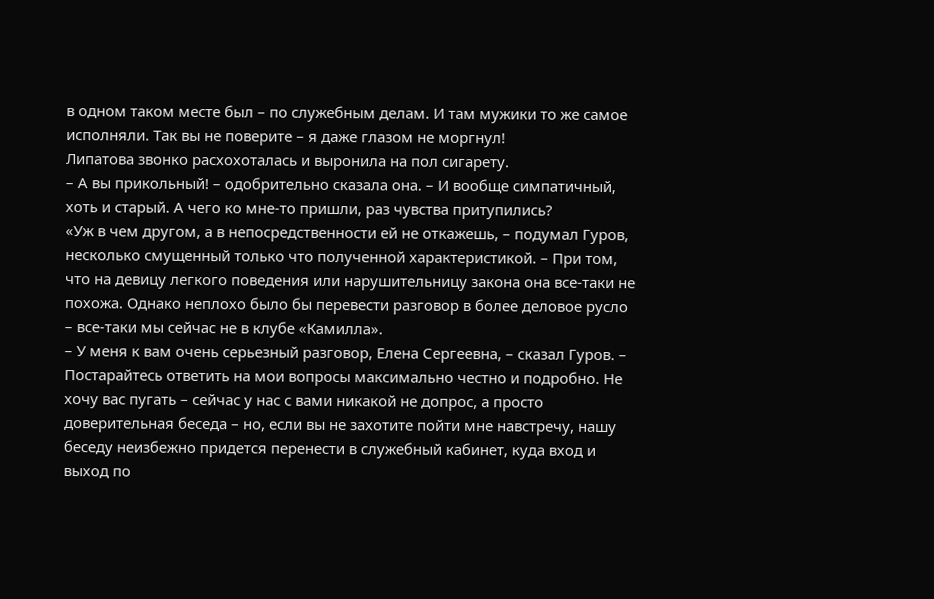в одном таком месте был – по служебным делам. И там мужики то же самое исполняли. Так вы не поверите – я даже глазом не моргнул!
Липатова звонко расхохоталась и выронила на пол сигарету.
– А вы прикольный! – одобрительно сказала она. – И вообще симпатичный, хоть и старый. А чего ко мне-то пришли, раз чувства притупились?
«Уж в чем другом, а в непосредственности ей не откажешь, – подумал Гуров, несколько смущенный только что полученной характеристикой. – При том, что на девицу легкого поведения или нарушительницу закона она все-таки не похожа. Однако неплохо было бы перевести разговор в более деловое русло – все-таки мы сейчас не в клубе «Камилла».
– У меня к вам очень серьезный разговор, Елена Сергеевна, – сказал Гуров. – Постарайтесь ответить на мои вопросы максимально честно и подробно. Не хочу вас пугать – сейчас у нас с вами никакой не допрос, а просто доверительная беседа – но, если вы не захотите пойти мне навстречу, нашу беседу неизбежно придется перенести в служебный кабинет, куда вход и выход по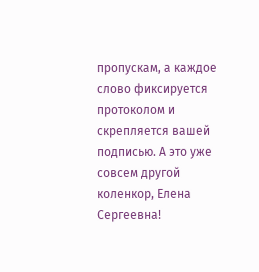пропускам, а каждое слово фиксируется протоколом и скрепляется вашей подписью. А это уже совсем другой коленкор, Елена Сергеевна!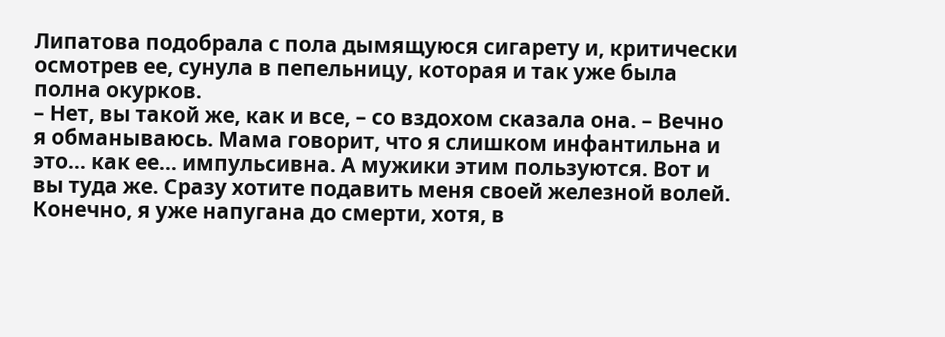Липатова подобрала с пола дымящуюся сигарету и, критически осмотрев ее, сунула в пепельницу, которая и так уже была полна окурков.
– Нет, вы такой же, как и все, – со вздохом сказала она. – Вечно я обманываюсь. Мама говорит, что я слишком инфантильна и это… как ее… импульсивна. А мужики этим пользуются. Вот и вы туда же. Сразу хотите подавить меня своей железной волей. Конечно, я уже напугана до смерти, хотя, в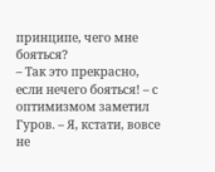принципе, чего мне бояться?
– Так это прекрасно, если нечего бояться! – с оптимизмом заметил Гуров. – Я, кстати, вовсе не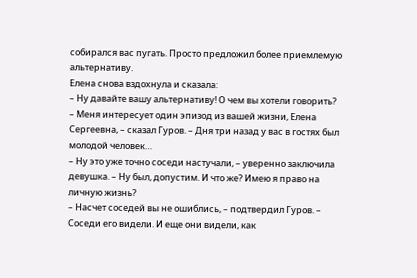собирался вас пугать. Просто предложил более приемлемую альтернативу.
Елена снова вздохнула и сказала:
– Ну давайте вашу альтернативу! О чем вы хотели говорить?
– Меня интересует один эпизод из вашей жизни, Елена Сергеевна, – сказал Гуров. – Дня три назад у вас в гостях был молодой человек…
– Ну это уже точно соседи настучали, – уверенно заключила девушка. – Ну был, допустим. И что же? Имею я право на личную жизнь?
– Насчет соседей вы не ошиблись, – подтвердил Гуров. – Соседи его видели. И еще они видели, как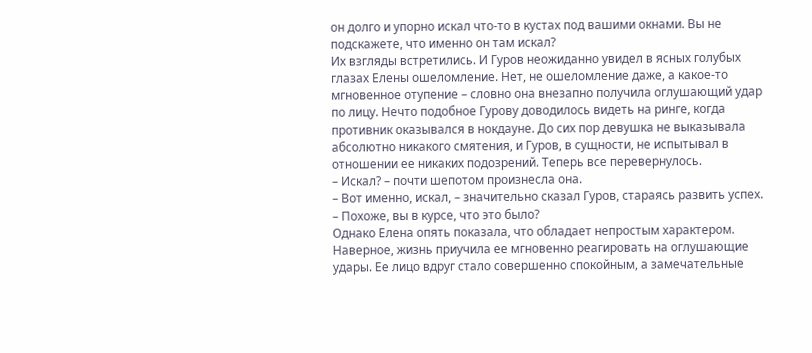он долго и упорно искал что-то в кустах под вашими окнами. Вы не подскажете, что именно он там искал?
Их взгляды встретились. И Гуров неожиданно увидел в ясных голубых глазах Елены ошеломление. Нет, не ошеломление даже, а какое-то мгновенное отупение – словно она внезапно получила оглушающий удар по лицу. Нечто подобное Гурову доводилось видеть на ринге, когда противник оказывался в нокдауне. До сих пор девушка не выказывала абсолютно никакого смятения, и Гуров, в сущности, не испытывал в отношении ее никаких подозрений. Теперь все перевернулось.
– Искал? – почти шепотом произнесла она.
– Вот именно, искал, – значительно сказал Гуров, стараясь развить успех. – Похоже, вы в курсе, что это было?
Однако Елена опять показала, что обладает непростым характером. Наверное, жизнь приучила ее мгновенно реагировать на оглушающие удары. Ее лицо вдруг стало совершенно спокойным, а замечательные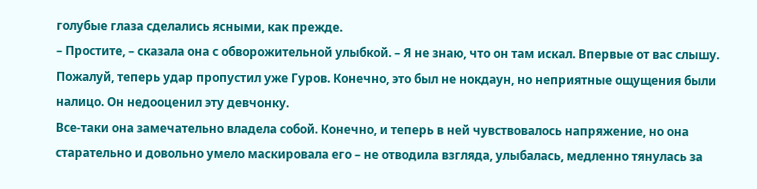голубые глаза сделались ясными, как прежде.
– Простите, – сказала она с обворожительной улыбкой. – Я не знаю, что он там искал. Впервые от вас слышу.
Пожалуй, теперь удар пропустил уже Гуров. Конечно, это был не нокдаун, но неприятные ощущения были налицо. Он недооценил эту девчонку.
Все-таки она замечательно владела собой. Конечно, и теперь в ней чувствовалось напряжение, но она старательно и довольно умело маскировала его – не отводила взгляда, улыбалась, медленно тянулась за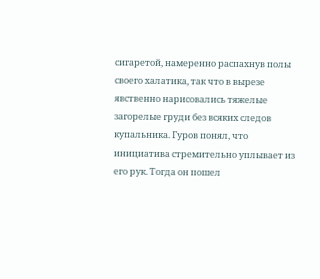сигаретой, намеренно распахнув полы своего халатика, так что в вырезе явственно нарисовались тяжелые загорелые груди без всяких следов купальника. Гуров понял, что инициатива стремительно уплывает из его рук. Тогда он пошел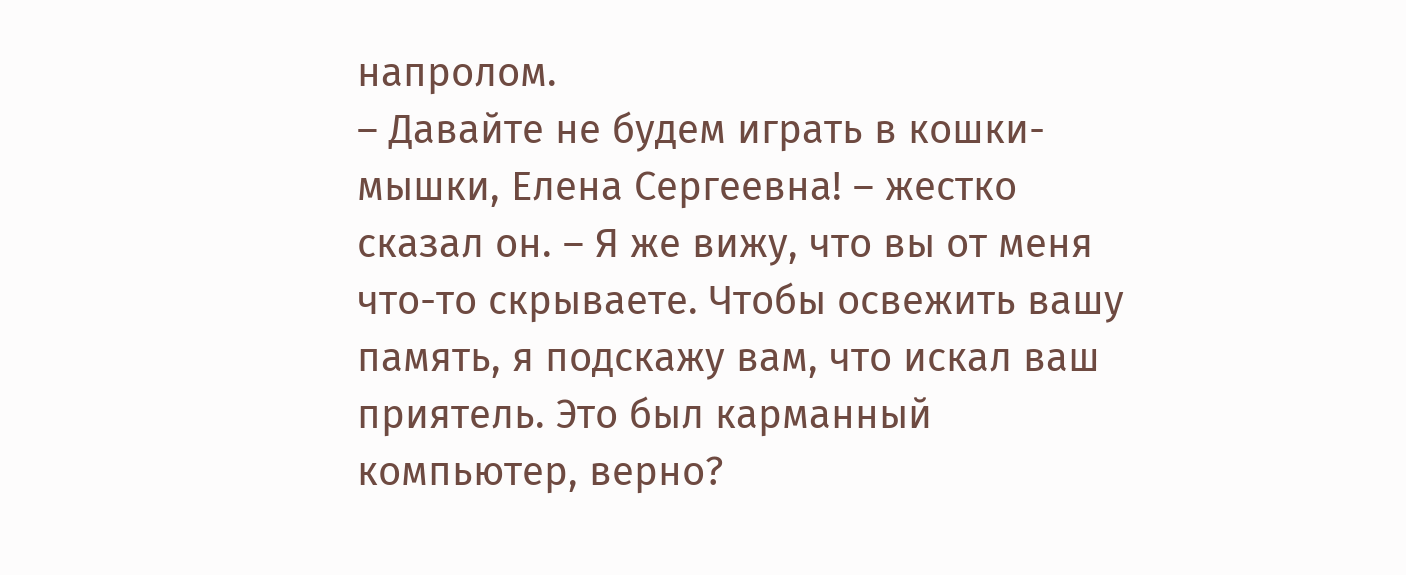напролом.
– Давайте не будем играть в кошки-мышки, Елена Сергеевна! – жестко сказал он. – Я же вижу, что вы от меня что-то скрываете. Чтобы освежить вашу память, я подскажу вам, что искал ваш приятель. Это был карманный компьютер, верно?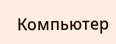Компьютер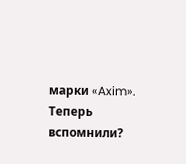марки «Axim». Теперь вспомнили?